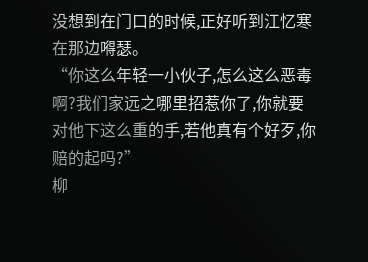没想到在门口的时候,正好听到江忆寒在那边嘚瑟。
“你这么年轻一小伙子,怎么这么恶毒啊?我们家远之哪里招惹你了,你就要对他下这么重的手,若他真有个好歹,你赔的起吗?”
柳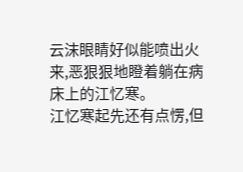云沫眼睛好似能喷出火来,恶狠狠地瞪着躺在病床上的江忆寒。
江忆寒起先还有点愣,但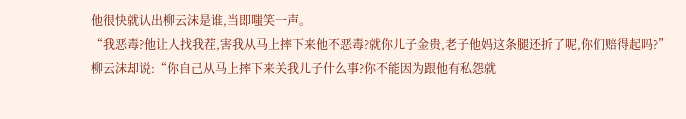他很快就认出柳云沫是谁,当即嗤笑一声。
“我恶毒?他让人找我茬,害我从马上摔下来他不恶毒?就你儿子金贵,老子他妈这条腿还折了呢,你们赔得起吗?”
柳云沫却说:“你自己从马上摔下来关我儿子什么事?你不能因为跟他有私怨就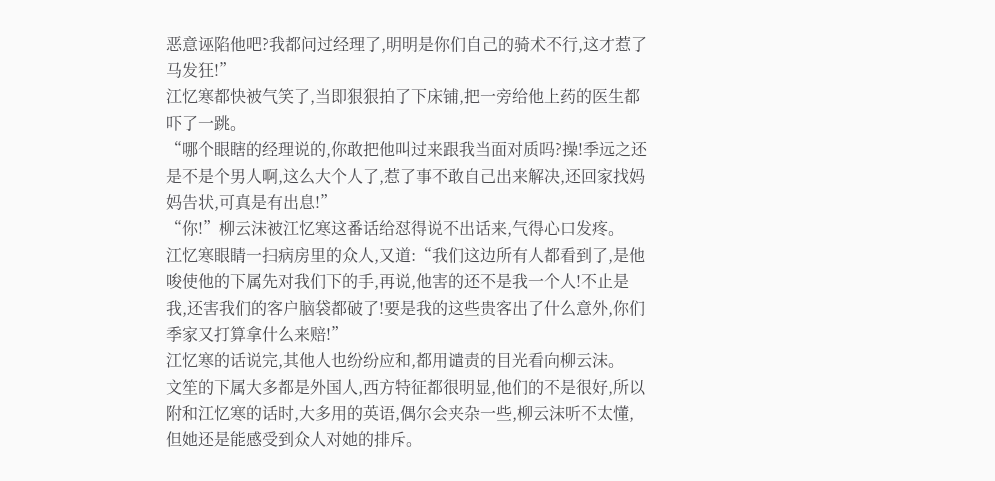恶意诬陷他吧?我都问过经理了,明明是你们自己的骑术不行,这才惹了马发狂!”
江忆寒都快被气笑了,当即狠狠拍了下床铺,把一旁给他上药的医生都吓了一跳。
“哪个眼瞎的经理说的,你敢把他叫过来跟我当面对质吗?操!季远之还是不是个男人啊,这么大个人了,惹了事不敢自己出来解决,还回家找妈妈告状,可真是有出息!”
“你!”柳云沫被江忆寒这番话给怼得说不出话来,气得心口发疼。
江忆寒眼睛一扫病房里的众人,又道:“我们这边所有人都看到了,是他唆使他的下属先对我们下的手,再说,他害的还不是我一个人!不止是我,还害我们的客户脑袋都破了!要是我的这些贵客出了什么意外,你们季家又打算拿什么来赔!”
江忆寒的话说完,其他人也纷纷应和,都用谴责的目光看向柳云沫。
文笙的下属大多都是外国人,西方特征都很明显,他们的不是很好,所以附和江忆寒的话时,大多用的英语,偶尔会夹杂一些,柳云沫听不太懂,但她还是能感受到众人对她的排斥。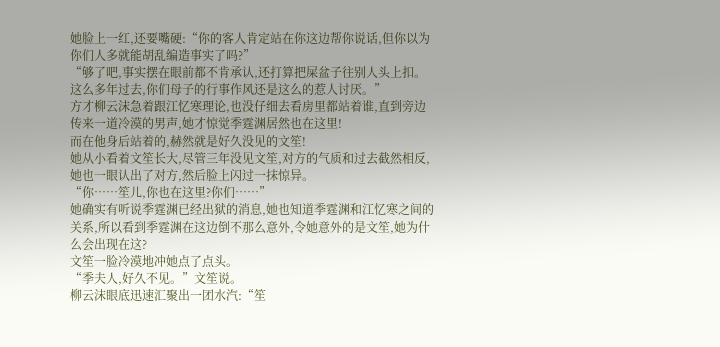她脸上一红,还要嘴硬:“你的客人肯定站在你这边帮你说话,但你以为你们人多就能胡乱编造事实了吗?”
“够了吧,事实摆在眼前都不肯承认,还打算把屎盆子往别人头上扣。这么多年过去,你们母子的行事作风还是这么的惹人讨厌。”
方才柳云沫急着跟江忆寒理论,也没仔细去看房里都站着谁,直到旁边传来一道冷漠的男声,她才惊觉季霆渊居然也在这里!
而在他身后站着的,赫然就是好久没见的文笙!
她从小看着文笙长大,尽管三年没见文笙,对方的气质和过去截然相反,她也一眼认出了对方,然后脸上闪过一抹惊异。
“你……笙儿,你也在这里?你们……”
她确实有听说季霆渊已经出狱的消息,她也知道季霆渊和江忆寒之间的关系,所以看到季霆渊在这边倒不那么意外,令她意外的是文笙,她为什么会出现在这?
文笙一脸冷漠地冲她点了点头。
“季夫人,好久不见。”文笙说。
柳云沫眼底迅速汇聚出一团水汽:“笙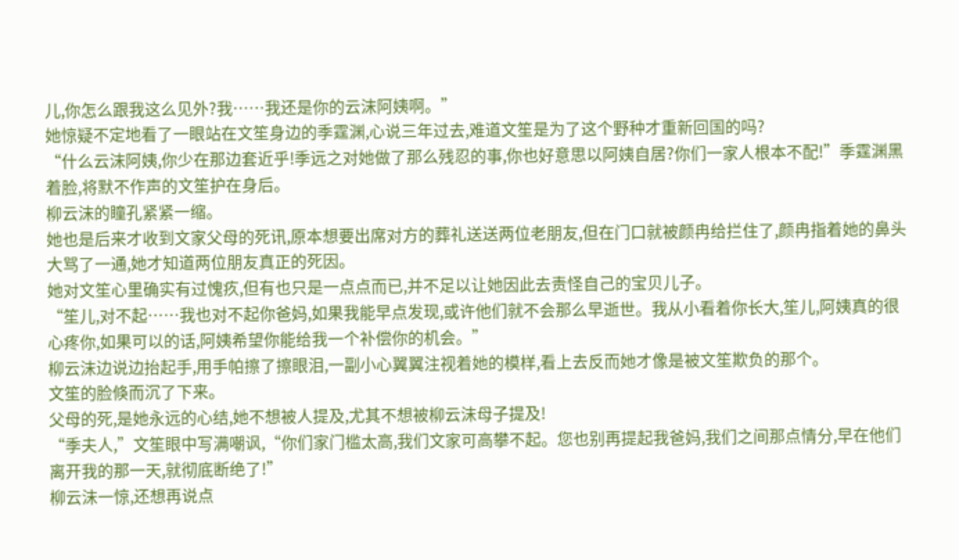儿,你怎么跟我这么见外?我……我还是你的云沫阿姨啊。”
她惊疑不定地看了一眼站在文笙身边的季霆渊,心说三年过去,难道文笙是为了这个野种才重新回国的吗?
“什么云沫阿姨,你少在那边套近乎!季远之对她做了那么残忍的事,你也好意思以阿姨自居?你们一家人根本不配!”季霆渊黑着脸,将默不作声的文笙护在身后。
柳云沫的瞳孔紧紧一缩。
她也是后来才收到文家父母的死讯,原本想要出席对方的葬礼送送两位老朋友,但在门口就被颜冉给拦住了,颜冉指着她的鼻头大骂了一通,她才知道两位朋友真正的死因。
她对文笙心里确实有过愧疚,但有也只是一点点而已,并不足以让她因此去责怪自己的宝贝儿子。
“笙儿,对不起……我也对不起你爸妈,如果我能早点发现,或许他们就不会那么早逝世。我从小看着你长大,笙儿,阿姨真的很心疼你,如果可以的话,阿姨希望你能给我一个补偿你的机会。”
柳云沫边说边抬起手,用手帕擦了擦眼泪,一副小心翼翼注视着她的模样,看上去反而她才像是被文笙欺负的那个。
文笙的脸倏而沉了下来。
父母的死,是她永远的心结,她不想被人提及,尤其不想被柳云沫母子提及!
“季夫人,”文笙眼中写满嘲讽,“你们家门槛太高,我们文家可高攀不起。您也别再提起我爸妈,我们之间那点情分,早在他们离开我的那一天,就彻底断绝了!”
柳云沫一惊,还想再说点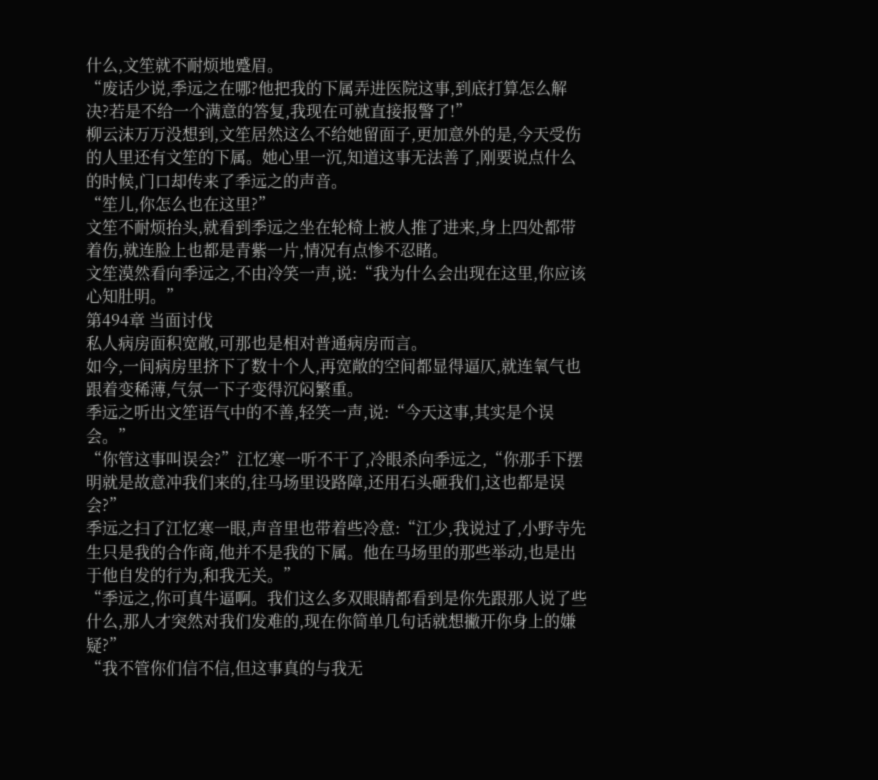什么,文笙就不耐烦地蹙眉。
“废话少说,季远之在哪?他把我的下属弄进医院这事,到底打算怎么解决?若是不给一个满意的答复,我现在可就直接报警了!”
柳云沫万万没想到,文笙居然这么不给她留面子,更加意外的是,今天受伤的人里还有文笙的下属。她心里一沉,知道这事无法善了,刚要说点什么的时候,门口却传来了季远之的声音。
“笙儿,你怎么也在这里?”
文笙不耐烦抬头,就看到季远之坐在轮椅上被人推了进来,身上四处都带着伤,就连脸上也都是青紫一片,情况有点惨不忍睹。
文笙漠然看向季远之,不由冷笑一声,说:“我为什么会出现在这里,你应该心知肚明。”
第494章 当面讨伐
私人病房面积宽敞,可那也是相对普通病房而言。
如今,一间病房里挤下了数十个人,再宽敞的空间都显得逼仄,就连氧气也跟着变稀薄,气氛一下子变得沉闷繁重。
季远之听出文笙语气中的不善,轻笑一声,说:“今天这事,其实是个误会。”
“你管这事叫误会?”江忆寒一听不干了,冷眼杀向季远之,“你那手下摆明就是故意冲我们来的,往马场里设路障,还用石头砸我们,这也都是误会?”
季远之扫了江忆寒一眼,声音里也带着些冷意:“江少,我说过了,小野寺先生只是我的合作商,他并不是我的下属。他在马场里的那些举动,也是出于他自发的行为,和我无关。”
“季远之,你可真牛逼啊。我们这么多双眼睛都看到是你先跟那人说了些什么,那人才突然对我们发难的,现在你简单几句话就想撇开你身上的嫌疑?”
“我不管你们信不信,但这事真的与我无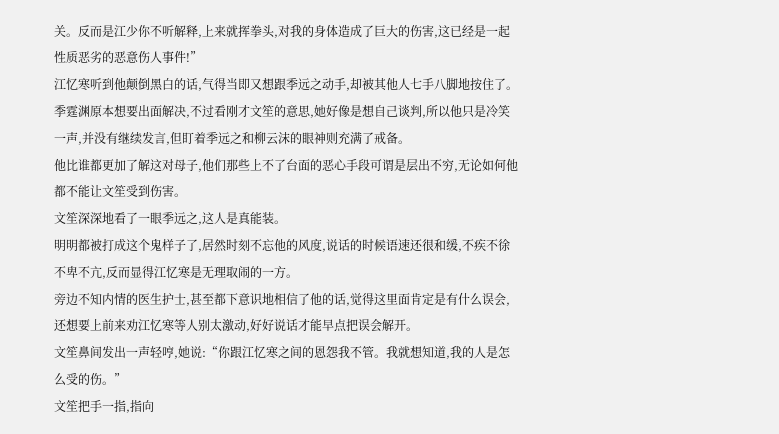关。反而是江少你不听解释,上来就挥拳头,对我的身体造成了巨大的伤害,这已经是一起性质恶劣的恶意伤人事件!”
江忆寒听到他颠倒黑白的话,气得当即又想跟季远之动手,却被其他人七手八脚地按住了。
季霆渊原本想要出面解决,不过看刚才文笙的意思,她好像是想自己谈判,所以他只是冷笑一声,并没有继续发言,但盯着季远之和柳云沫的眼神则充满了戒备。
他比谁都更加了解这对母子,他们那些上不了台面的恶心手段可谓是层出不穷,无论如何他都不能让文笙受到伤害。
文笙深深地看了一眼季远之,这人是真能装。
明明都被打成这个鬼样子了,居然时刻不忘他的风度,说话的时候语速还很和缓,不疾不徐不卑不亢,反而显得江忆寒是无理取闹的一方。
旁边不知内情的医生护士,甚至都下意识地相信了他的话,觉得这里面肯定是有什么误会,还想要上前来劝江忆寒等人别太激动,好好说话才能早点把误会解开。
文笙鼻间发出一声轻哼,她说:“你跟江忆寒之间的恩怨我不管。我就想知道,我的人是怎么受的伤。”
文笙把手一指,指向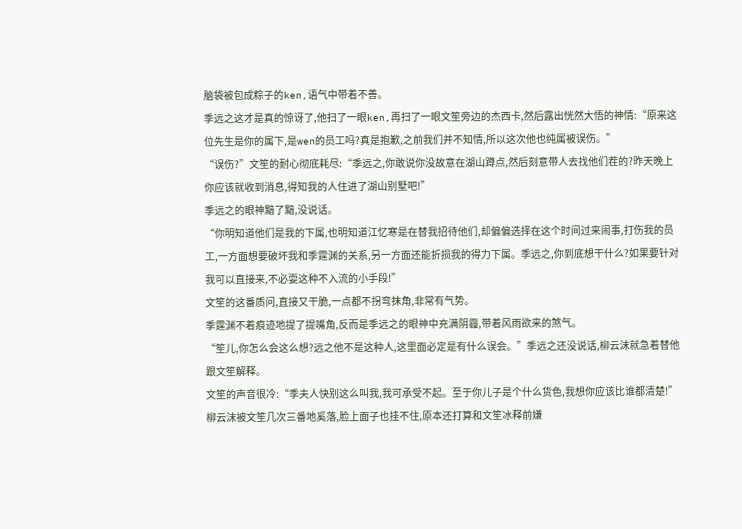脑袋被包成粽子的ken,语气中带着不善。
季远之这才是真的惊讶了,他扫了一眼ken,再扫了一眼文笙旁边的杰西卡,然后露出恍然大悟的神情:“原来这位先生是你的属下,是wen的员工吗?真是抱歉,之前我们并不知情,所以这次他也纯属被误伤。”
“误伤?”文笙的耐心彻底耗尽:“季远之,你敢说你没故意在湖山蹲点,然后刻意带人去找他们茬的?昨天晚上你应该就收到消息,得知我的人住进了湖山别墅吧!”
季远之的眼神黯了黯,没说话。
“你明知道他们是我的下属,也明知道江忆寒是在替我招待他们,却偏偏选择在这个时间过来闹事,打伤我的员工,一方面想要破坏我和季霆渊的关系,另一方面还能折损我的得力下属。季远之,你到底想干什么?如果要针对我可以直接来,不必耍这种不入流的小手段!”
文笙的这番质问,直接又干脆,一点都不拐弯抹角,非常有气势。
季霆渊不着痕迹地提了提嘴角,反而是季远之的眼神中充满阴霾,带着风雨欲来的煞气。
“笙儿,你怎么会这么想?远之他不是这种人,这里面必定是有什么误会。”季远之还没说话,柳云沫就急着替他跟文笙解释。
文笙的声音很冷:“季夫人快别这么叫我,我可承受不起。至于你儿子是个什么货色,我想你应该比谁都清楚!”
柳云沫被文笙几次三番地奚落,脸上面子也挂不住,原本还打算和文笙冰释前嫌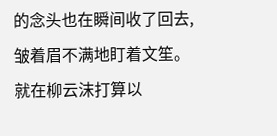的念头也在瞬间收了回去,皱着眉不满地盯着文笙。
就在柳云沫打算以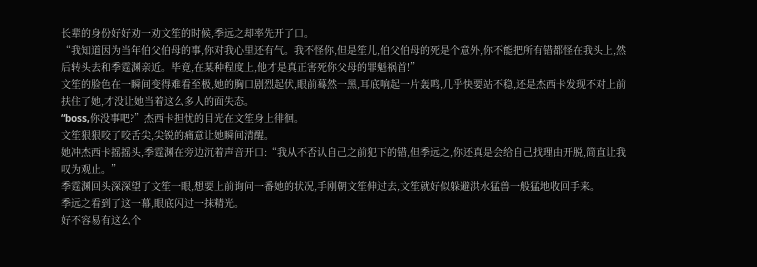长辈的身份好好劝一劝文笙的时候,季远之却率先开了口。
“我知道因为当年伯父伯母的事,你对我心里还有气。我不怪你,但是笙儿,伯父伯母的死是个意外,你不能把所有错都怪在我头上,然后转头去和季霆渊亲近。毕竟,在某种程度上,他才是真正害死你父母的罪魁祸首!”
文笙的脸色在一瞬间变得难看至极,她的胸口剧烈起伏,眼前蓦然一黑,耳底响起一片轰鸣,几乎快要站不稳,还是杰西卡发现不对上前扶住了她,才没让她当着这么多人的面失态。
“boss,你没事吧?”杰西卡担忧的目光在文笙身上徘徊。
文笙狠狠咬了咬舌尖,尖锐的痛意让她瞬间清醒。
她冲杰西卡摇摇头,季霆渊在旁边沉着声音开口:“我从不否认自己之前犯下的错,但季远之,你还真是会给自己找理由开脱,简直让我叹为观止。”
季霆渊回头深深望了文笙一眼,想要上前询问一番她的状况,手刚朝文笙伸过去,文笙就好似躲避洪水猛兽一般猛地收回手来。
季远之看到了这一幕,眼底闪过一抹精光。
好不容易有这么个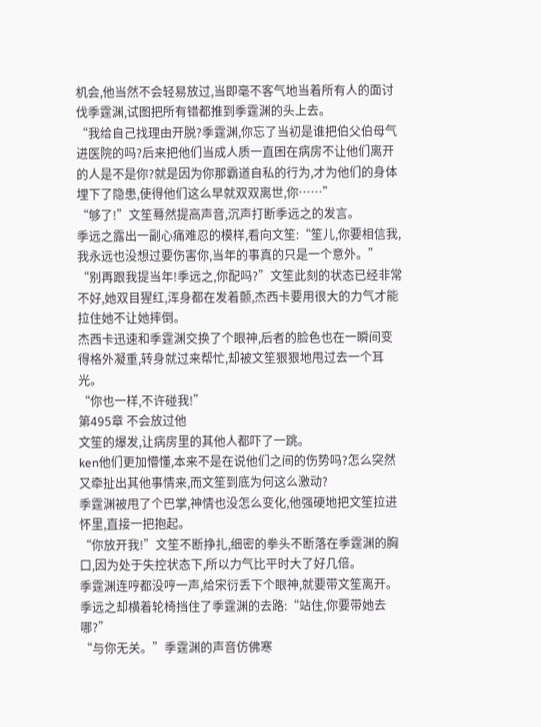机会,他当然不会轻易放过,当即毫不客气地当着所有人的面讨伐季霆渊,试图把所有错都推到季霆渊的头上去。
“我给自己找理由开脱?季霆渊,你忘了当初是谁把伯父伯母气进医院的吗?后来把他们当成人质一直困在病房不让他们离开的人是不是你?就是因为你那霸道自私的行为,才为他们的身体埋下了隐患,使得他们这么早就双双离世,你……”
“够了!”文笙蓦然提高声音,沉声打断季远之的发言。
季远之露出一副心痛难忍的模样,看向文笙:“笙儿,你要相信我,我永远也没想过要伤害你,当年的事真的只是一个意外。”
“别再跟我提当年!季远之,你配吗?”文笙此刻的状态已经非常不好,她双目猩红,浑身都在发着颤,杰西卡要用很大的力气才能拉住她不让她摔倒。
杰西卡迅速和季霆渊交换了个眼神,后者的脸色也在一瞬间变得格外凝重,转身就过来帮忙,却被文笙狠狠地甩过去一个耳光。
“你也一样,不许碰我!”
第495章 不会放过他
文笙的爆发,让病房里的其他人都吓了一跳。
ken他们更加懵懂,本来不是在说他们之间的伤势吗?怎么突然又牵扯出其他事情来,而文笙到底为何这么激动?
季霆渊被甩了个巴掌,神情也没怎么变化,他强硬地把文笙拉进怀里,直接一把抱起。
“你放开我!”文笙不断挣扎,细密的拳头不断落在季霆渊的胸口,因为处于失控状态下,所以力气比平时大了好几倍。
季霆渊连哼都没哼一声,给宋衍丢下个眼神,就要带文笙离开。
季远之却横着轮椅挡住了季霆渊的去路:“站住,你要带她去哪?”
“与你无关。”季霆渊的声音仿佛寒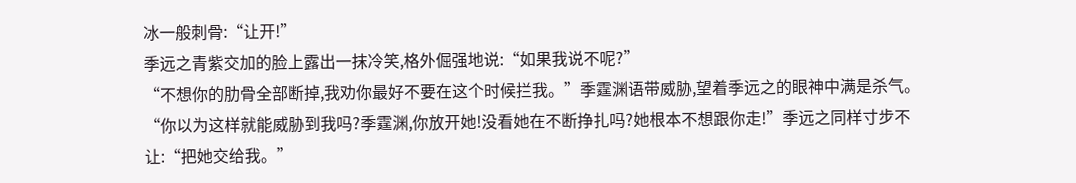冰一般刺骨:“让开!”
季远之青紫交加的脸上露出一抹冷笑,格外倔强地说:“如果我说不呢?”
“不想你的肋骨全部断掉,我劝你最好不要在这个时候拦我。”季霆渊语带威胁,望着季远之的眼神中满是杀气。
“你以为这样就能威胁到我吗?季霆渊,你放开她!没看她在不断挣扎吗?她根本不想跟你走!”季远之同样寸步不让:“把她交给我。”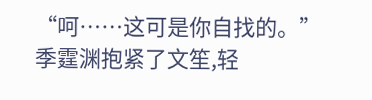“呵……这可是你自找的。”
季霆渊抱紧了文笙,轻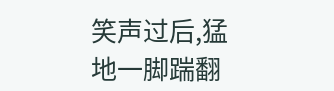笑声过后,猛地一脚踹翻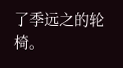了季远之的轮椅。